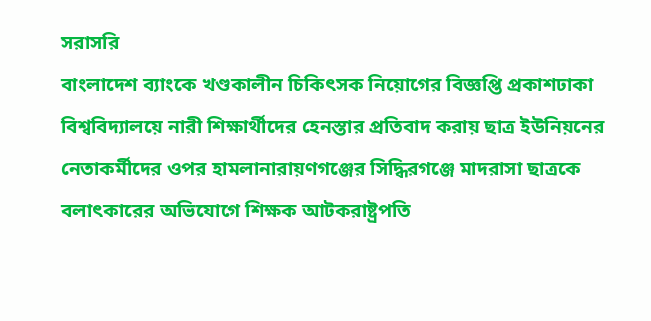সরাসরি
বাংলাদেশ ব্যাংকে খণ্ডকালীন চিকিৎসক নিয়োগের বিজ্ঞপ্তি প্রকাশঢাকা বিশ্ববিদ্যালয়ে নারী শিক্ষার্থীদের হেনস্তার প্রতিবাদ করায় ছাত্র ইউনিয়নের নেতাকর্মীদের ওপর হামলানারায়ণগঞ্জের সিদ্ধিরগঞ্জে মাদরাসা ছাত্রকে বলাৎকারের অভিযোগে শিক্ষক আটকরাষ্ট্রপতি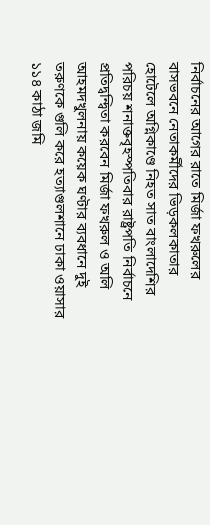নির্বাচনের আগের রাতে মির্জা ফখরুলের বাসভবনে নেতাকর্মীদের ভিড়কলকাতার হোটেলে অগ্নিকাণ্ডে নিহত সাত বাংলাদেশির পরিচয় শনাক্তবৃহস্পতিবার রাষ্ট্রপতি নির্বাচনে প্রতিদ্বন্দ্বিতা করবেন মির্জা ফখরুল ও অলি আহমদখুলনায় কয়েক ঘণ্টার ব্যবধানে দুই তরুণকে গুলি করে হত্যাগুলশানে ঢাকা ওয়াসার ১১৪ কাঠা জমি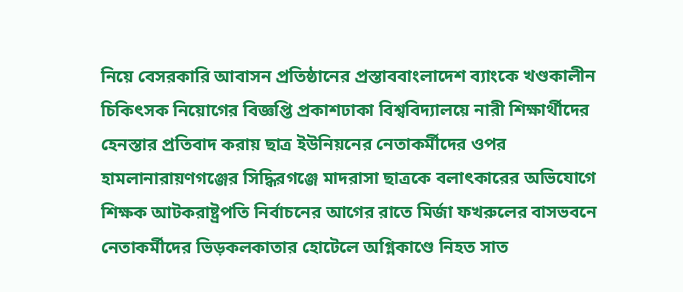নিয়ে বেসরকারি আবাসন প্রতিষ্ঠানের প্রস্তাববাংলাদেশ ব্যাংকে খণ্ডকালীন চিকিৎসক নিয়োগের বিজ্ঞপ্তি প্রকাশঢাকা বিশ্ববিদ্যালয়ে নারী শিক্ষার্থীদের হেনস্তার প্রতিবাদ করায় ছাত্র ইউনিয়নের নেতাকর্মীদের ওপর হামলানারায়ণগঞ্জের সিদ্ধিরগঞ্জে মাদরাসা ছাত্রকে বলাৎকারের অভিযোগে শিক্ষক আটকরাষ্ট্রপতি নির্বাচনের আগের রাতে মির্জা ফখরুলের বাসভবনে নেতাকর্মীদের ভিড়কলকাতার হোটেলে অগ্নিকাণ্ডে নিহত সাত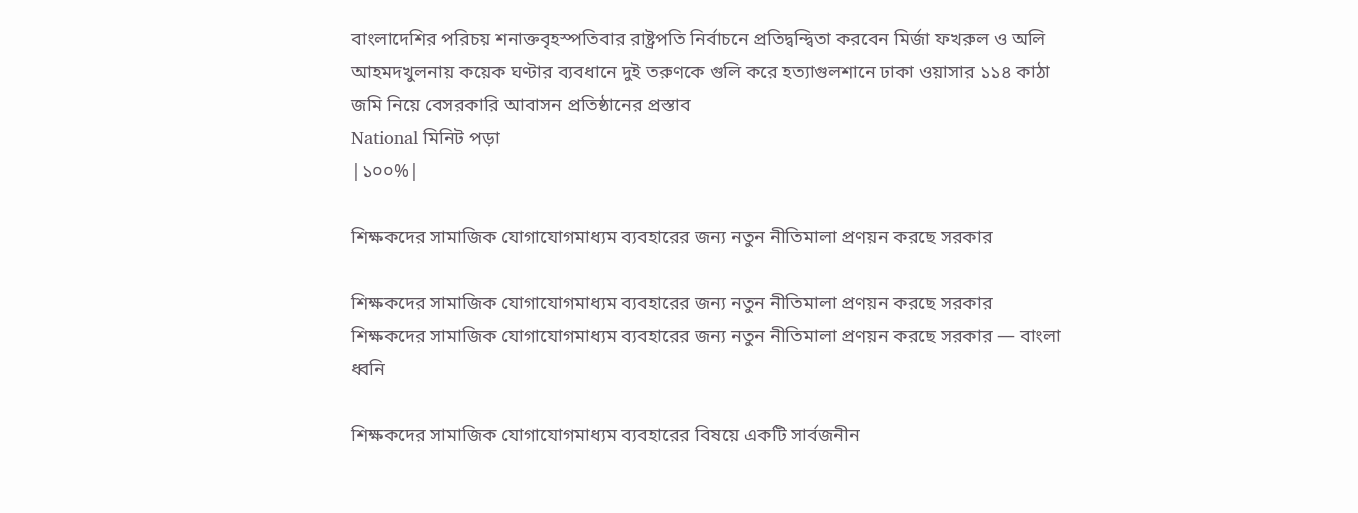বাংলাদেশির পরিচয় শনাক্তবৃহস্পতিবার রাষ্ট্রপতি নির্বাচনে প্রতিদ্বন্দ্বিতা করবেন মির্জা ফখরুল ও অলি আহমদখুলনায় কয়েক ঘণ্টার ব্যবধানে দুই তরুণকে গুলি করে হত্যাগুলশানে ঢাকা ওয়াসার ১১৪ কাঠা জমি নিয়ে বেসরকারি আবাসন প্রতিষ্ঠানের প্রস্তাব
National মিনিট পড়া
|১০০%|

শিক্ষকদের সামাজিক যোগাযোগমাধ্যম ব্যবহারের জন্য নতুন নীতিমালা প্রণয়ন করছে সরকার

শিক্ষকদের সামাজিক যোগাযোগমাধ্যম ব্যবহারের জন্য নতুন নীতিমালা প্রণয়ন করছে সরকার
শিক্ষকদের সামাজিক যোগাযোগমাধ্যম ব্যবহারের জন্য নতুন নীতিমালা প্রণয়ন করছে সরকার — বাংলা ধ্বনি

শিক্ষকদের সামাজিক যোগাযোগমাধ্যম ব্যবহারের বিষয়ে একটি সার্বজনীন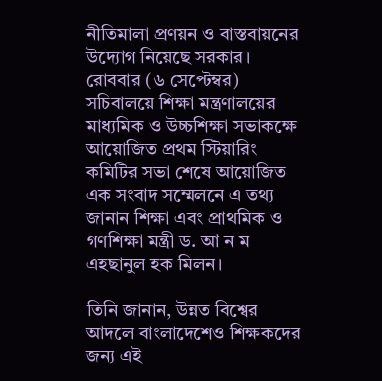নীতিমালা প্রণয়ন ও বাস্তবায়নের উদ্যোগ নিয়েছে সরকার। রোববার (৬ সেপ্টেম্বর) সচিবালয়ে শিক্ষা মন্ত্রণালয়ের মাধ্যমিক ও উচ্চশিক্ষা সভাকক্ষে আয়োজিত প্রথম স্টিয়ারিং কমিটির সভা শেষে আয়োজিত এক সংবাদ সম্মেলনে এ তথ্য জানান শিক্ষা এবং প্রাথমিক ও গণশিক্ষা মন্ত্রী ড. আ ন ম এহছানুল হক মিলন।

তিনি জানান, উন্নত বিশ্বের আদলে বাংলাদেশেও শিক্ষকদের জন্য এই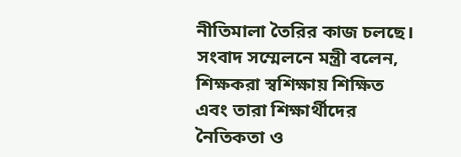নীতিমালা তৈরির কাজ চলছে। সংবাদ সম্মেলনে মন্ত্রী বলেন, শিক্ষকরা স্বশিক্ষায় শিক্ষিত এবং তারা শিক্ষার্থীদের নৈতিকতা ও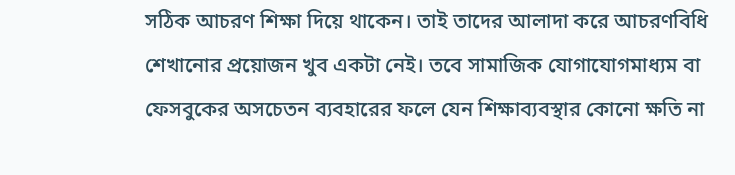সঠিক আচরণ শিক্ষা দিয়ে থাকেন। তাই তাদের আলাদা করে আচরণবিধি শেখানোর প্রয়োজন খুব একটা নেই। তবে সামাজিক যোগাযোগমাধ্যম বা ফেসবুকের অসচেতন ব্যবহারের ফলে যেন শিক্ষাব্যবস্থার কোনো ক্ষতি না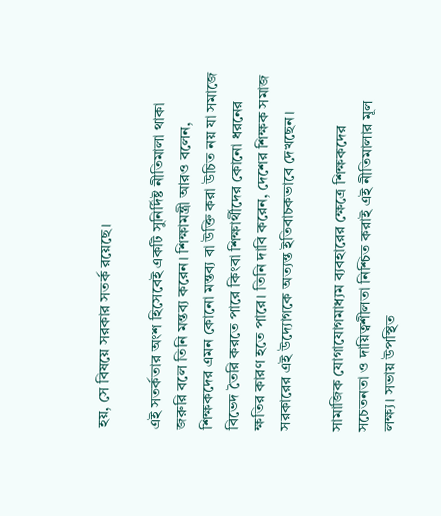হয়, সে বিষয়ে সরকার সতর্ক রয়েছে।

এই সতর্কতার অংশ হিসেবেই একটি সুনির্দিষ্ট নীতিমালা থাকা জরুরি বলে তিনি মন্তব্য করেন। শিক্ষামন্ত্রী আরও বলেন, শিক্ষকদের এমন কোনো মন্তব্য বা উক্তি করা উচিত নয় যা সমাজে বিভেদ তৈরি করতে পারে কিংবা শিক্ষার্থীদের কোনো ধরনের ক্ষতির কারণ হতে পারে। তিনি দাবি করেন, দেশের শিক্ষক সমাজ সরকারের এই উদ্যোগকে অত্যন্ত ইতিবাচকভাবে দেখছেন।

সামাজিক যোগাযোগমাধ্যম ব্যবহারের ক্ষেত্রে শিক্ষকদের সচেতনতা ও দায়িত্বশীলতা নিশ্চিত করাই এই নীতিমালার মূল লক্ষ্য। সভায় উপস্থিত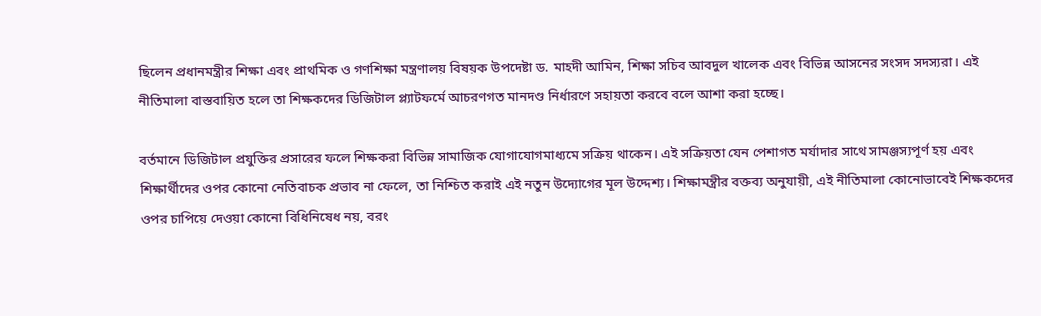ছিলেন প্রধানমন্ত্রীর শিক্ষা এবং প্রাথমিক ও গণশিক্ষা মন্ত্রণালয় বিষয়ক উপদেষ্টা ড. মাহদী আমিন, শিক্ষা সচিব আবদুল খালেক এবং বিভিন্ন আসনের সংসদ সদস্যরা। এই নীতিমালা বাস্তবায়িত হলে তা শিক্ষকদের ডিজিটাল প্ল্যাটফর্মে আচরণগত মানদণ্ড নির্ধারণে সহায়তা করবে বলে আশা করা হচ্ছে।

বর্তমানে ডিজিটাল প্রযুক্তির প্রসারের ফলে শিক্ষকরা বিভিন্ন সামাজিক যোগাযোগমাধ্যমে সক্রিয় থাকেন। এই সক্রিয়তা যেন পেশাগত মর্যাদার সাথে সামঞ্জস্যপূর্ণ হয় এবং শিক্ষার্থীদের ওপর কোনো নেতিবাচক প্রভাব না ফেলে, তা নিশ্চিত করাই এই নতুন উদ্যোগের মূল উদ্দেশ্য। শিক্ষামন্ত্রীর বক্তব্য অনুযায়ী, এই নীতিমালা কোনোভাবেই শিক্ষকদের ওপর চাপিয়ে দেওয়া কোনো বিধিনিষেধ নয়, বরং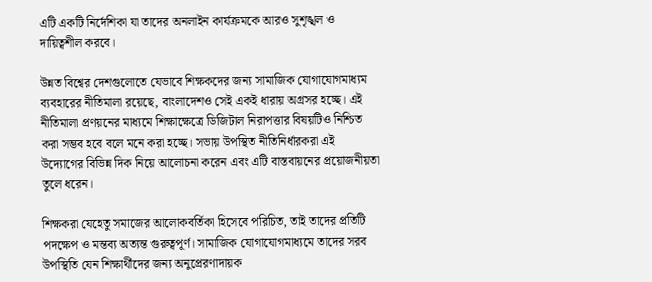এটি একটি নির্দেশিকা যা তাদের অনলাইন কার্যক্রমকে আরও সুশৃঙ্খল ও দায়িত্বশীল করবে।

উন্নত বিশ্বের দেশগুলোতে যেভাবে শিক্ষকদের জন্য সামাজিক যোগাযোগমাধ্যম ব্যবহারের নীতিমালা রয়েছে, বাংলাদেশও সেই একই ধারায় অগ্রসর হচ্ছে। এই নীতিমালা প্রণয়নের মাধ্যমে শিক্ষাক্ষেত্রে ডিজিটাল নিরাপত্তার বিষয়টিও নিশ্চিত করা সম্ভব হবে বলে মনে করা হচ্ছে। সভায় উপস্থিত নীতিনির্ধারকরা এই উদ্যোগের বিভিন্ন দিক নিয়ে আলোচনা করেন এবং এটি বাস্তবায়নের প্রয়োজনীয়তা তুলে ধরেন।

শিক্ষকরা যেহেতু সমাজের আলোকবর্তিকা হিসেবে পরিচিত, তাই তাদের প্রতিটি পদক্ষেপ ও মন্তব্য অত্যন্ত গুরুত্বপূর্ণ। সামাজিক যোগাযোগমাধ্যমে তাদের সরব উপস্থিতি যেন শিক্ষার্থীদের জন্য অনুপ্রেরণাদায়ক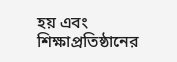হয় এবং শিক্ষাপ্রতিষ্ঠানের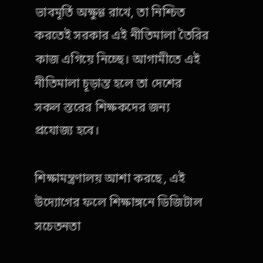ভাবমূর্তি অক্ষুণ্ণ রাখে, তা নিশ্চিত করতেই সরকার এই নীতিমালা তৈরির কাজ এগিয়ে নিচ্ছে। আগামীতে এই নীতিমালা চূড়ান্ত হলে তা দেশের সকল স্তরের শিক্ষকদের জন্য প্রযোজ্য হবে।

শিক্ষামন্ত্রণালয় আশা করছে, এই উদ্যোগের ফলে শিক্ষাঙ্গনে ডিজিটাল সচেতনতা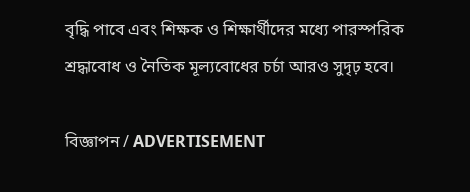বৃদ্ধি পাবে এবং শিক্ষক ও শিক্ষার্থীদের মধ্যে পারস্পরিক শ্রদ্ধাবোধ ও নৈতিক মূল্যবোধের চর্চা আরও সুদৃঢ় হবে।

বিজ্ঞাপন / ADVERTISEMENT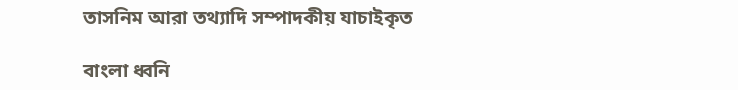তাসনিম আরা তথ্যাদি সম্পাদকীয় যাচাইকৃত

বাংলা ধ্বনি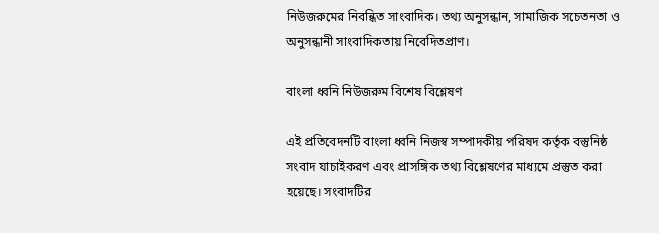নিউজরুমের নিবন্ধিত সাংবাদিক। তথ্য অনুসন্ধান, সামাজিক সচেতনতা ও অনুসন্ধানী সাংবাদিকতায় নিবেদিতপ্রাণ।

বাংলা ধ্বনি নিউজরুম বিশেষ বিশ্লেষণ

এই প্রতিবেদনটি বাংলা ধ্বনি নিজস্ব সম্পাদকীয় পরিষদ কর্তৃক বস্তুনিষ্ঠ সংবাদ যাচাইকরণ এবং প্রাসঙ্গিক তথ্য বিশ্লেষণের মাধ্যমে প্রস্তুত করা হয়েছে। সংবাদটির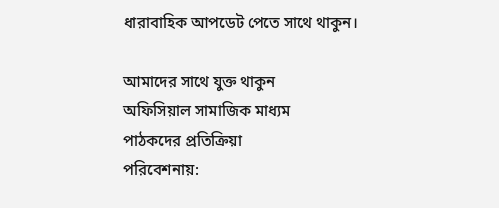ধারাবাহিক আপডেট পেতে সাথে থাকুন।

আমাদের সাথে যুক্ত থাকুন
অফিসিয়াল সামাজিক মাধ্যম
পাঠকদের প্রতিক্রিয়া
পরিবেশনায়: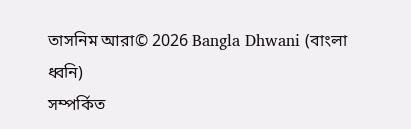তাসনিম আরা© 2026 Bangla Dhwani (বাংলা ধ্বনি)
সম্পর্কিত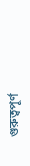গুরুত্বপূর্ণ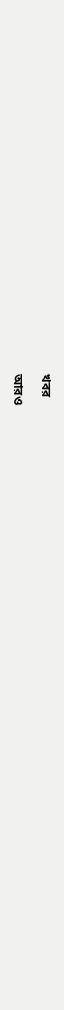খবর

আরও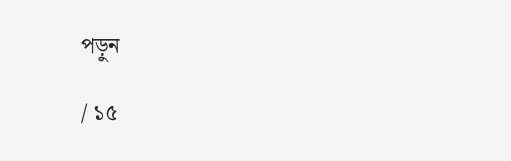পড়ুন

/ ১৫